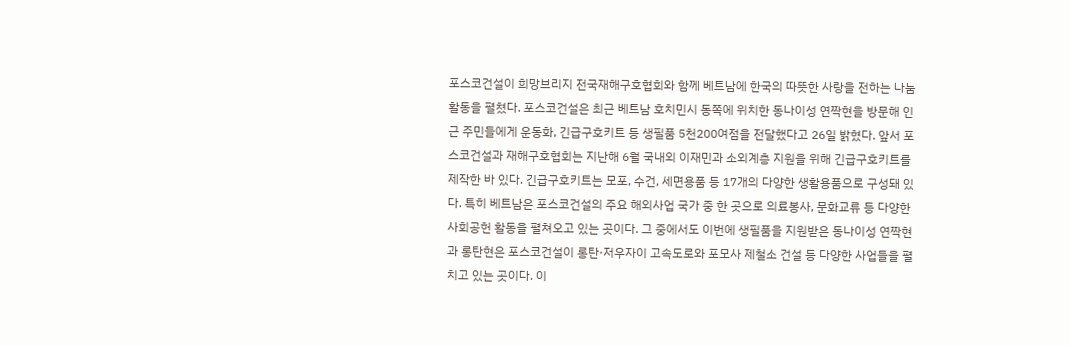포스코건설이 희망브리지 전국재해구호협회와 함께 베트남에 한국의 따뜻한 사랑을 전하는 나눔활동을 펼쳤다. 포스코건설은 최근 베트남 호치민시 동쪽에 위치한 동나이성 연짝현을 방문해 인근 주민들에게 운동화, 긴급구호키트 등 생필품 5천200여점을 전달했다고 26일 밝혔다. 앞서 포스코건설과 재해구호협회는 지난해 6월 국내외 이재민과 소외계층 지원을 위해 긴급구호키트를 제작한 바 있다. 긴급구호키트는 모포, 수건, 세면용품 등 17개의 다양한 생활용품으로 구성돼 있다. 특히 베트남은 포스코건설의 주요 해외사업 국가 중 한 곳으로 의료봉사, 문화교류 등 다양한 사회공헌 활동을 펼쳐오고 있는 곳이다. 그 중에서도 이번에 생필품을 지원받은 동나이성 연짝현과 롱탄현은 포스코건설이 롱탄·저우자이 고속도로와 포모사 제철소 건설 등 다양한 사업들을 펼치고 있는 곳이다. 이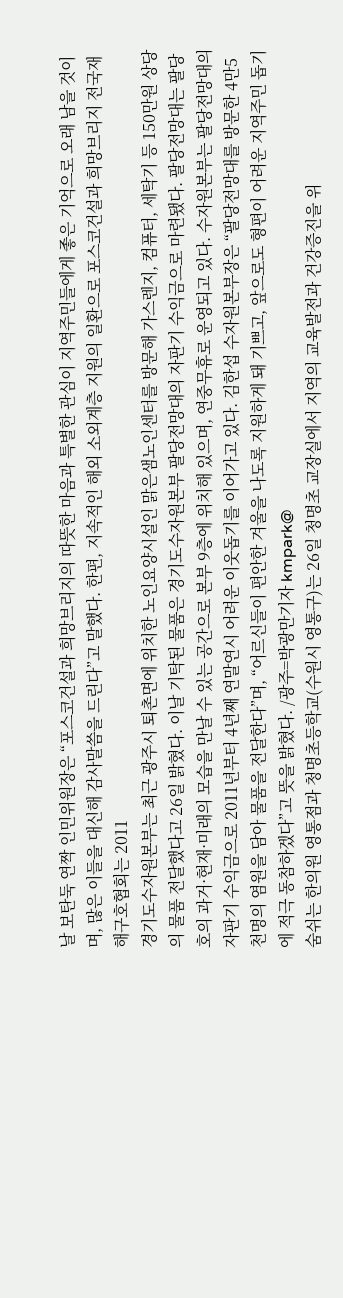날 보탄둑 연짝 인민위원장은 “포스코건설과 희망브리지의 따뜻한 마음과 특별한 관심이 지역주민들에게 좋은 기억으로 오래 남을 것이며, 많은 이들을 대신해 감사말씀을 드린다”고 말했다. 한편, 지속적인 해외 소외계층 지원의 일환으로 포스코건설과 희망브리지 전국재해구호협회는 2011
경기도수자원본부는 최근 광주시 퇴촌면에 위치한 노인요양시설인 맑은샘노인센터를 방문해 가스렌지, 컴퓨터, 세탁기 등 150만원 상당의 물품 전달했다고 26일 밝혔다. 이날 기탁된 물품은 경기도수자원본부 팔당전망대의 자판기 수익금으로 마련됐다. 팔당전망대는 팔당호의 과거·현재·미래의 모습을 만날 수 있는 공간으로 본부 9층에 위치해 있으며, 연중무휴로 운영되고 있다. 수자원본부는 팔당전망대의 자판기 수익금으로 2011년부터 4년째 연말연시 어려운 이웃돕기를 이어가고 있다. 김한섭 수자원본부장은 “팔당전망대를 방문한 4만5천명의 염원을 담아 물품을 전달한다”며, “어르신들이 편안한 겨울을 나도록 지원하게 돼 기쁘고, 앞으로도 형편이 어려운 지역주민 돕기에 적극 동참하겠다”고 뜻을 밝혔다. /광주=박광만기자 kmpark@
숨쉬는 한의원 영통점과 청명초등학교(수원시 영통구)는 26일 청명초 교장실에서 지역의 교육발전과 건강증진을 위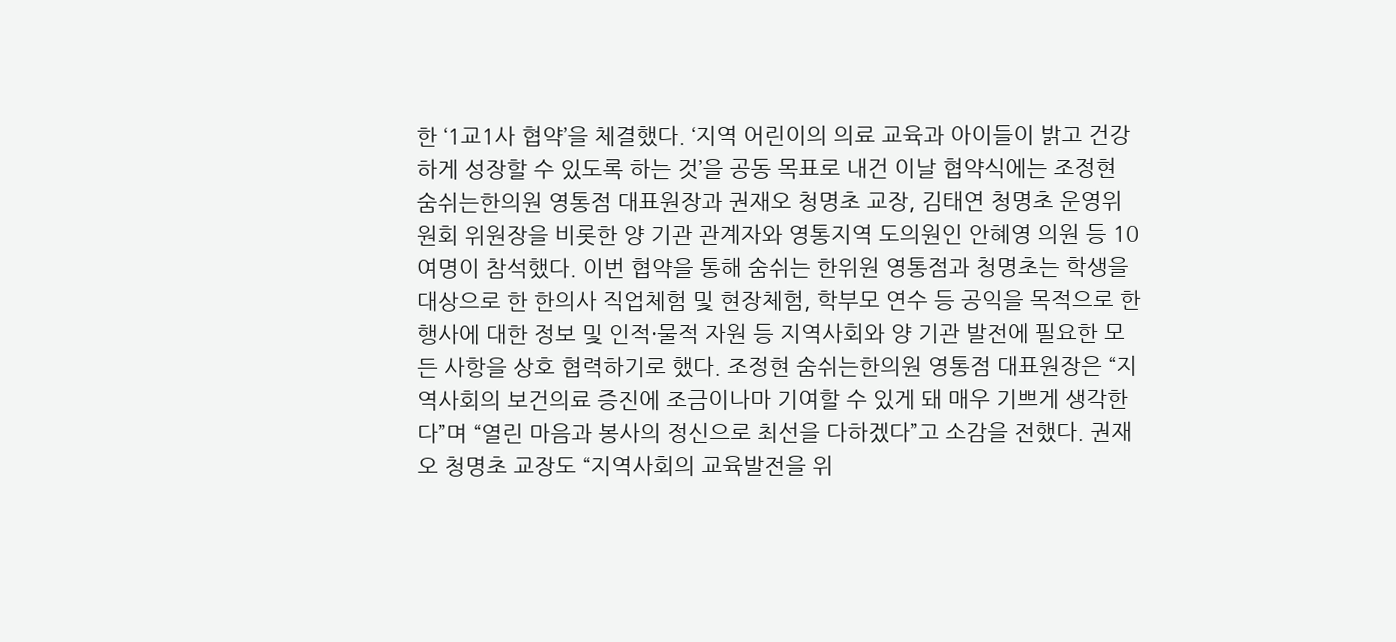한 ‘1교1사 협약’을 체결했다. ‘지역 어린이의 의료 교육과 아이들이 밝고 건강하게 성장할 수 있도록 하는 것’을 공동 목표로 내건 이날 협약식에는 조정현 숨쉬는한의원 영통점 대표원장과 권재오 청명초 교장, 김태연 청명초 운영위원회 위원장을 비롯한 양 기관 관계자와 영통지역 도의원인 안혜영 의원 등 10여명이 참석했다. 이번 협약을 통해 숨쉬는 한위원 영통점과 청명초는 학생을 대상으로 한 한의사 직업체험 및 현장체험, 학부모 연수 등 공익을 목적으로 한 행사에 대한 정보 및 인적·물적 자원 등 지역사회와 양 기관 발전에 필요한 모든 사항을 상호 협력하기로 했다. 조정현 숨쉬는한의원 영통점 대표원장은 “지역사회의 보건의료 증진에 조금이나마 기여할 수 있게 돼 매우 기쁘게 생각한다”며 “열린 마음과 봉사의 정신으로 최선을 다하겠다”고 소감을 전했다. 권재오 청명초 교장도 “지역사회의 교육발전을 위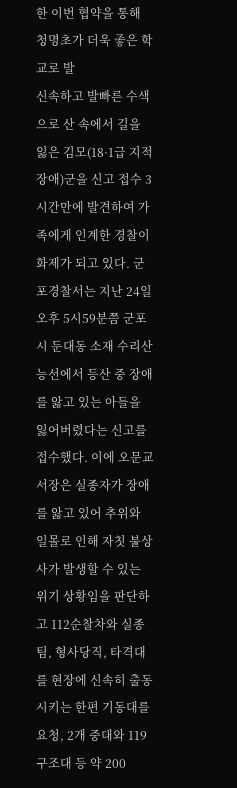한 이번 협약을 통해 청명초가 더욱 좋은 학교로 발
신속하고 발빠른 수색으로 산 속에서 길을 잃은 김모(18·1급 지적장애)군을 신고 접수 3시간만에 발견하여 가족에게 인계한 경찰이 화제가 되고 있다. 군포경찰서는 지난 24일 오후 5시59분쯤 군포시 둔대동 소재 수리산 능선에서 등산 중 장애를 앓고 있는 아들을 잃어버렸다는 신고를 접수했다. 이에 오문교 서장은 실종자가 장애를 앓고 있어 추위와 일몰로 인해 자칫 불상사가 발생할 수 있는 위기 상황임을 판단하고 112순찰차와 실종팀, 형사당직, 타격대를 현장에 신속히 출동시키는 한편 기동대를 요청, 2개 중대와 119구조대 등 약 200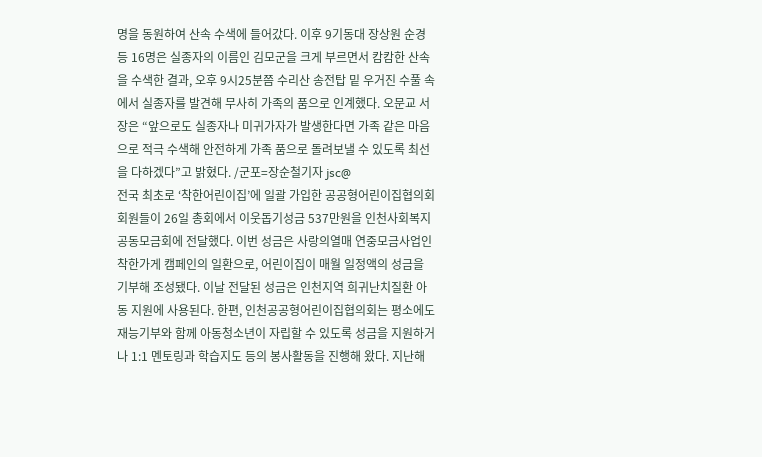명을 동원하여 산속 수색에 들어갔다. 이후 9기동대 장상원 순경 등 16명은 실종자의 이름인 김모군을 크게 부르면서 캄캄한 산속을 수색한 결과, 오후 9시25분쯤 수리산 송전탑 밑 우거진 수풀 속에서 실종자를 발견해 무사히 가족의 품으로 인계했다. 오문교 서장은 “앞으로도 실종자나 미귀가자가 발생한다면 가족 같은 마음으로 적극 수색해 안전하게 가족 품으로 돌려보낼 수 있도록 최선을 다하겠다”고 밝혔다. /군포=장순철기자 jsc@
전국 최초로 ‘착한어린이집’에 일괄 가입한 공공형어린이집협의회 회원들이 26일 총회에서 이웃돕기성금 537만원을 인천사회복지공동모금회에 전달했다. 이번 성금은 사랑의열매 연중모금사업인 착한가게 캠페인의 일환으로, 어린이집이 매월 일정액의 성금을 기부해 조성됐다. 이날 전달된 성금은 인천지역 희귀난치질환 아동 지원에 사용된다. 한편, 인천공공형어린이집협의회는 평소에도 재능기부와 함께 아동청소년이 자립할 수 있도록 성금을 지원하거나 1:1 멘토링과 학습지도 등의 봉사활동을 진행해 왔다. 지난해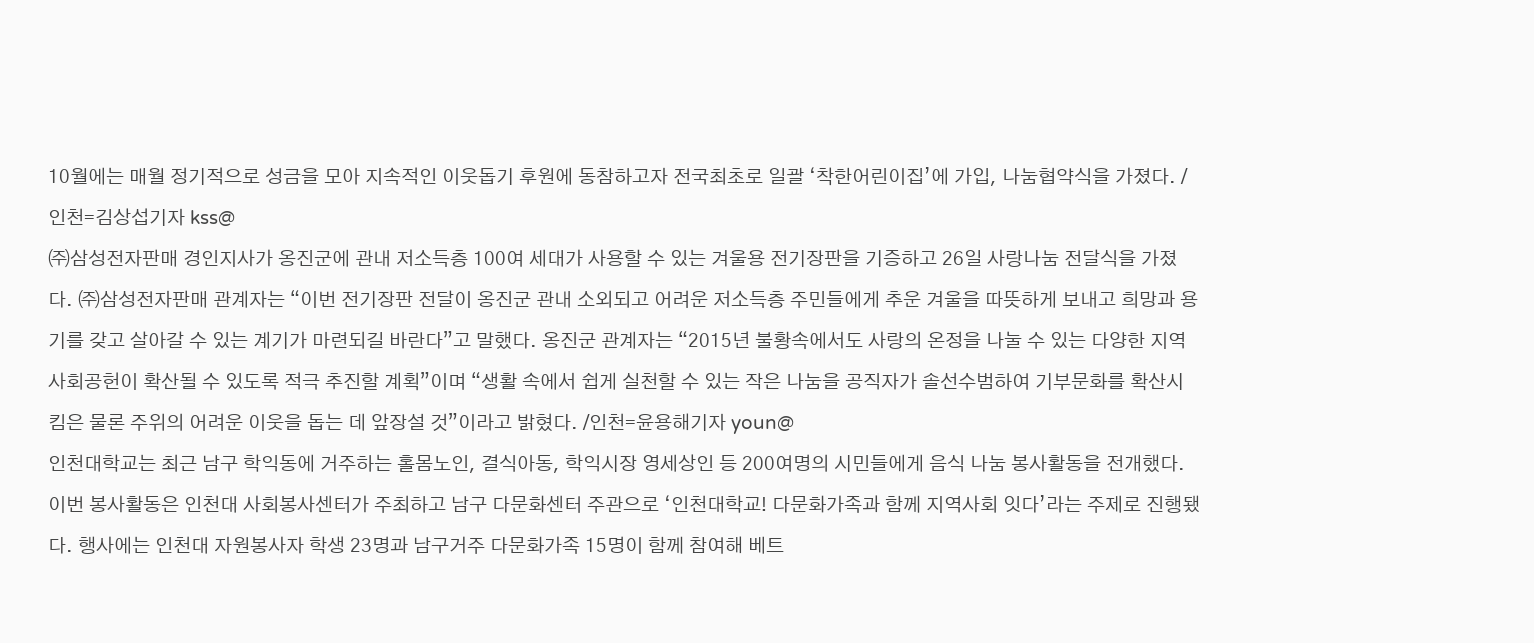10월에는 매월 정기적으로 성금을 모아 지속적인 이웃돕기 후원에 동참하고자 전국최초로 일괄 ‘착한어린이집’에 가입, 나눔협약식을 가졌다. /인천=김상섭기자 kss@
㈜삼성전자판매 경인지사가 옹진군에 관내 저소득층 100여 세대가 사용할 수 있는 겨울용 전기장판을 기증하고 26일 사랑나눔 전달식을 가졌다. ㈜삼성전자판매 관계자는 “이번 전기장판 전달이 옹진군 관내 소외되고 어려운 저소득층 주민들에게 추운 겨울을 따뜻하게 보내고 희망과 용기를 갖고 살아갈 수 있는 계기가 마련되길 바란다”고 말했다. 옹진군 관계자는 “2015년 불황속에서도 사랑의 온정을 나눌 수 있는 다양한 지역사회공헌이 확산될 수 있도록 적극 추진할 계획”이며 “생활 속에서 쉽게 실천할 수 있는 작은 나눔을 공직자가 솔선수범하여 기부문화를 확산시킴은 물론 주위의 어려운 이웃을 돕는 데 앞장설 것”이라고 밝혔다. /인천=윤용해기자 youn@
인천대학교는 최근 남구 학익동에 거주하는 홀몸노인, 결식아동, 학익시장 영세상인 등 200여명의 시민들에게 음식 나눔 봉사활동을 전개했다. 이번 봉사활동은 인천대 사회봉사센터가 주최하고 남구 다문화센터 주관으로 ‘인천대학교! 다문화가족과 함께 지역사회 잇다’라는 주제로 진행됐다. 행사에는 인천대 자원봉사자 학생 23명과 남구거주 다문화가족 15명이 함께 참여해 베트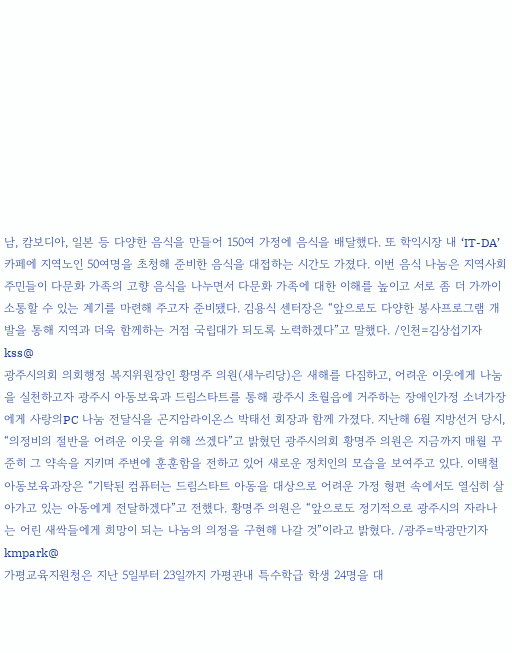남, 캄보디아, 일본 등 다양한 음식을 만들어 150여 가정에 음식을 배달했다. 또 학익시장 내 ‘IT-DA’ 카페에 지역노인 50여명을 초청해 준비한 음식을 대접하는 시간도 가졌다. 이번 음식 나눔은 지역사회 주민들이 다문화 가족의 고향 음식을 나누면서 다문화 가족에 대한 이해를 높이고 서로 좀 더 가까이 소통할 수 있는 계기를 마련해 주고자 준비됐다. 김용식 센터장은 “앞으로도 다양한 봉사프로그램 개발을 통해 지역과 더욱 함께하는 거점 국립대가 되도록 노력하겠다”고 말했다. /인천=김상섭기자 kss@
광주시의회 의회행정 복지위원장인 황명주 의원(새누리당)은 새해를 다짐하고, 어려운 이웃에게 나눔을 실천하고자 광주시 아동보육과 드림스타트를 통해 광주시 초월읍에 거주하는 장애인가정 소녀가장에게 사랑의PC 나눔 전달식을 곤지암라이온스 박태선 회장과 함께 가졌다. 지난해 6월 지방선거 당시, “의정비의 절반을 어려운 이웃을 위해 쓰겠다”고 밝혔던 광주시의회 황명주 의원은 지금까지 매월 꾸준히 그 약속을 지키며 주변에 훈훈함을 전하고 있어 새로운 정치인의 모습을 보여주고 있다. 이택철 아동보육과장은 “기탁된 컴퓨터는 드림스타트 아동을 대상으로 어려운 가정 형편 속에서도 열심히 살아가고 있는 아동에게 전달하겠다”고 전했다. 황명주 의원은 “앞으로도 정기적으로 광주시의 자라나는 어린 새싹들에게 희망이 되는 나눔의 의정을 구현해 나갈 것”이라고 밝혔다. /광주=박광만기자 kmpark@
가평교육지원청은 지난 5일부터 23일까지 가평관내 특수학급 학생 24명을 대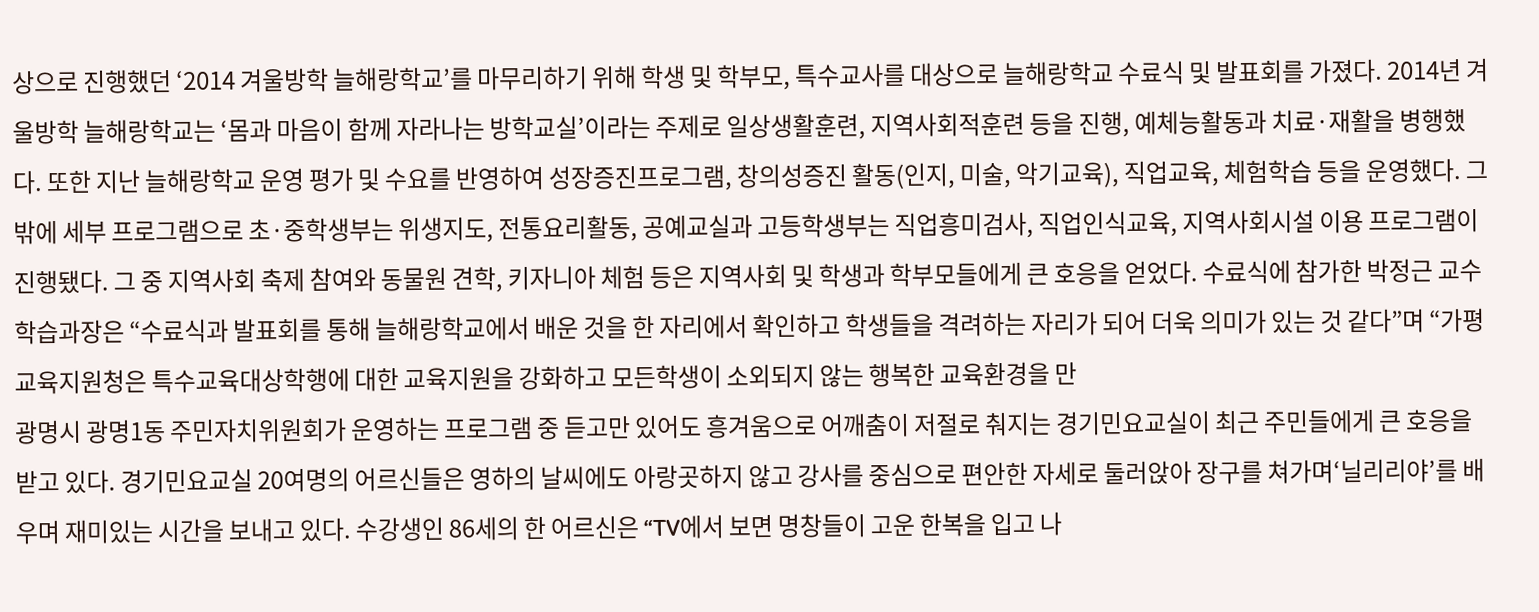상으로 진행했던 ‘2014 겨울방학 늘해랑학교’를 마무리하기 위해 학생 및 학부모, 특수교사를 대상으로 늘해랑학교 수료식 및 발표회를 가졌다. 2014년 겨울방학 늘해랑학교는 ‘몸과 마음이 함께 자라나는 방학교실’이라는 주제로 일상생활훈련, 지역사회적훈련 등을 진행, 예체능활동과 치료·재활을 병행했다. 또한 지난 늘해랑학교 운영 평가 및 수요를 반영하여 성장증진프로그램, 창의성증진 활동(인지, 미술, 악기교육), 직업교육, 체험학습 등을 운영했다. 그밖에 세부 프로그램으로 초·중학생부는 위생지도, 전통요리활동, 공예교실과 고등학생부는 직업흥미검사, 직업인식교육, 지역사회시설 이용 프로그램이 진행됐다. 그 중 지역사회 축제 참여와 동물원 견학, 키자니아 체험 등은 지역사회 및 학생과 학부모들에게 큰 호응을 얻었다. 수료식에 참가한 박정근 교수학습과장은 “수료식과 발표회를 통해 늘해랑학교에서 배운 것을 한 자리에서 확인하고 학생들을 격려하는 자리가 되어 더욱 의미가 있는 것 같다”며 “가평교육지원청은 특수교육대상학행에 대한 교육지원을 강화하고 모든학생이 소외되지 않는 행복한 교육환경을 만
광명시 광명1동 주민자치위원회가 운영하는 프로그램 중 듣고만 있어도 흥겨움으로 어깨춤이 저절로 춰지는 경기민요교실이 최근 주민들에게 큰 호응을 받고 있다. 경기민요교실 20여명의 어르신들은 영하의 날씨에도 아랑곳하지 않고 강사를 중심으로 편안한 자세로 둘러앉아 장구를 쳐가며‘닐리리야’를 배우며 재미있는 시간을 보내고 있다. 수강생인 86세의 한 어르신은 “TV에서 보면 명창들이 고운 한복을 입고 나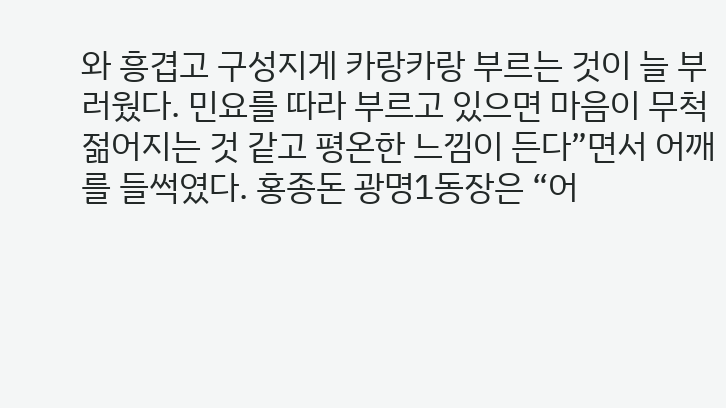와 흥겹고 구성지게 카랑카랑 부르는 것이 늘 부러웠다. 민요를 따라 부르고 있으면 마음이 무척 젊어지는 것 같고 평온한 느낌이 든다”면서 어깨를 들썩였다. 홍종돈 광명1동장은 “어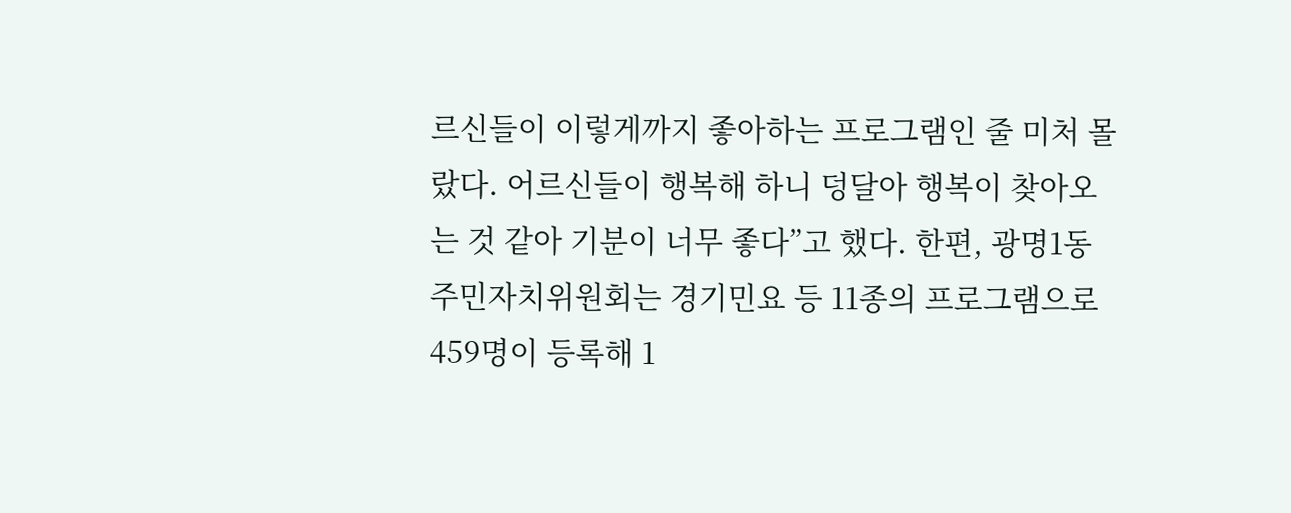르신들이 이렇게까지 좋아하는 프로그램인 줄 미처 몰랐다. 어르신들이 행복해 하니 덩달아 행복이 찾아오는 것 같아 기분이 너무 좋다”고 했다. 한편, 광명1동 주민자치위원회는 경기민요 등 11종의 프로그램으로 459명이 등록해 1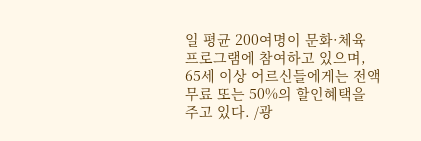일 평균 200여명이 문화·체육 프로그램에 참여하고 있으며, 65세 이상 어르신들에게는 전액무료 또는 50%의 할인혜택을 주고 있다. /광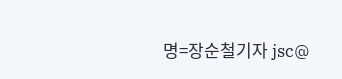명=장순철기자 jsc@